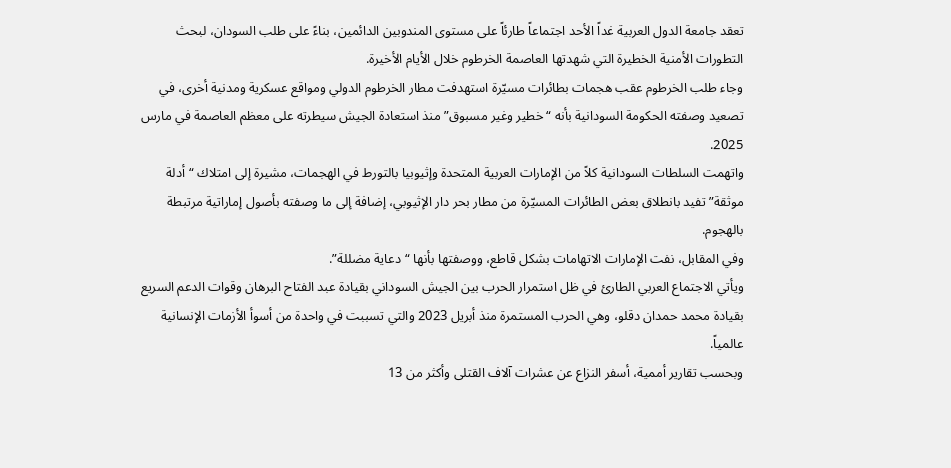تعقد جامعة الدول العربية غداً الأحد اجتماعاً طارئاً على مستوى المندوبين الدائمين، بناءً على طلب السودان، لبحث التطورات الأمنية الخطيرة التي شهدتها العاصمة الخرطوم خلال الأيام الأخيرة.
وجاء طلب الخرطوم عقب هجمات بطائرات مسيّرة استهدفت مطار الخرطوم الدولي ومواقع عسكرية ومدنية أخرى، في تصعيد وصفته الحكومة السودانية بأنه “خطير وغير مسبوق” منذ استعادة الجيش سيطرته على معظم العاصمة في مارس 2025.
واتهمت السلطات السودانية كلاً من الإمارات العربية المتحدة وإثيوبيا بالتورط في الهجمات، مشيرة إلى امتلاك “أدلة موثقة” تفيد بانطلاق بعض الطائرات المسيّرة من مطار بحر دار الإثيوبي، إضافة إلى ما وصفته بأصول إماراتية مرتبطة بالهجوم.
وفي المقابل، نفت الإمارات الاتهامات بشكل قاطع، ووصفتها بأنها “دعاية مضللة”.
ويأتي الاجتماع العربي الطارئ في ظل استمرار الحرب بين الجيش السوداني بقيادة عبد الفتاح البرهان وقوات الدعم السريع بقيادة محمد حمدان دقلو، وهي الحرب المستمرة منذ أبريل 2023 والتي تسببت في واحدة من أسوأ الأزمات الإنسانية عالمياً.
وبحسب تقارير أممية، أسفر النزاع عن عشرات آلاف القتلى وأكثر من 13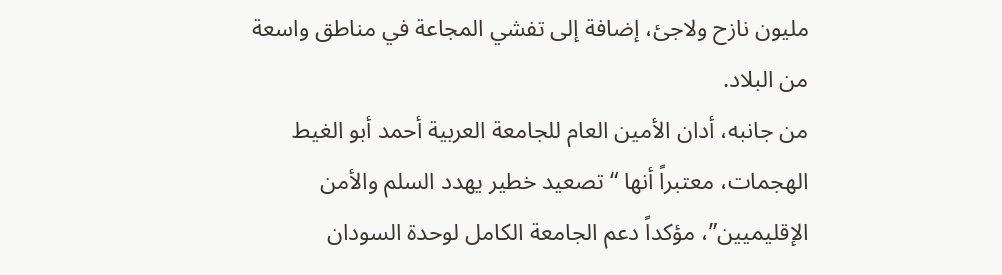مليون نازح ولاجئ، إضافة إلى تفشي المجاعة في مناطق واسعة من البلاد.
من جانبه، أدان الأمين العام للجامعة العربية أحمد أبو الغيط الهجمات، معتبراً أنها “تصعيد خطير يهدد السلم والأمن الإقليميين”، مؤكداً دعم الجامعة الكامل لوحدة السودان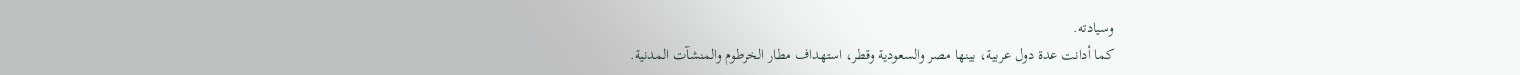وسيادته.
كما أدانت عدة دول عربية، بينها مصر والسعودية وقطر، استهداف مطار الخرطوم والمنشآت المدنية.